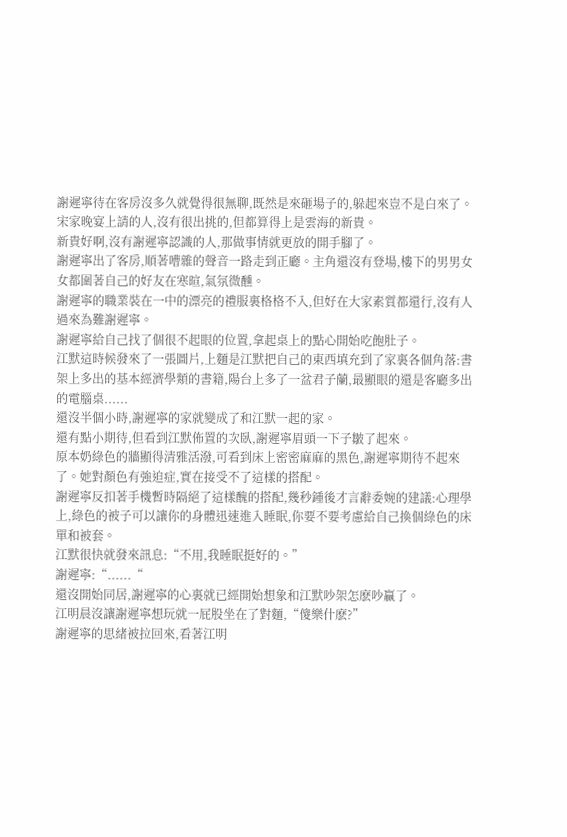謝遲寧待在客房沒多久就覺得很無聊,既然是來砸場子的,躲起來豈不是白來了。
宋家晚宴上請的人,沒有很出挑的,但都算得上是雲海的新貴。
新貴好啊,沒有謝遲寧認識的人,那做事情就更放的開手腳了。
謝遲寧出了客房,順著嘈雜的聲音一路走到正廳。主角還沒有登場,樓下的男男女女都圍著自己的好友在寒暄,氣氛微醺。
謝遲寧的職業裝在一中的漂亮的禮服裏格格不入,但好在大家素質都還行,沒有人過來為難謝遲寧。
謝遲寧給自己找了個很不起眼的位置,拿起桌上的點心開始吃飽肚子。
江默這時候發來了一張圖片,上麵是江默把自己的東西填充到了家裏各個角落:書架上多出的基本經濟學類的書籍,陽台上多了一盆君子蘭,最顯眼的還是客廳多出的電腦桌......
還沒半個小時,謝遲寧的家就變成了和江默一起的家。
還有點小期待,但看到江默佈置的次臥,謝遲寧眉頭一下子皺了起來。
原本奶綠色的牆顯得清雅活潑,可看到床上密密麻麻的黑色,謝遲寧期待不起來了。她對顏色有強迫症,實在接受不了這樣的搭配。
謝遲寧反扣著手機暫時隔絕了這樣醜的搭配,幾秒鍾後才言辭委婉的建議:心理學上,綠色的被子可以讓你的身體迅速進入睡眠,你要不要考慮給自己換個綠色的床單和被套。
江默很快就發來訊息:“不用,我睡眠挺好的。”
謝遲寧:“......“
還沒開始同居,謝遲寧的心裏就已經開始想象和江默吵架怎麽吵贏了。
江明晨沒讓謝遲寧想玩就一屁股坐在了對麵,“傻樂什麽?”
謝遲寧的思緒被拉回來,看著江明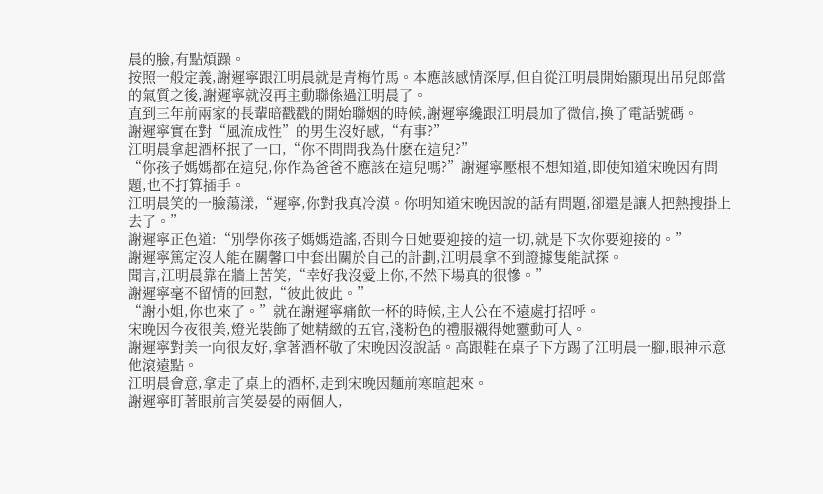晨的臉,有點煩躁。
按照一般定義,謝遲寧跟江明晨就是青梅竹馬。本應該感情深厚,但自從江明晨開始顯現出吊兒郎當的氣質之後,謝遲寧就沒再主動聯係過江明晨了。
直到三年前兩家的長輩暗戳戳的開始聯姻的時候,謝遲寧纔跟江明晨加了微信,換了電話號碼。
謝遲寧實在對“風流成性”的男生沒好感,“有事?”
江明晨拿起酒杯抿了一口,“你不問問我為什麽在這兒?”
“你孩子媽媽都在這兒,你作為爸爸不應該在這兒嗎?”謝遲寧壓根不想知道,即使知道宋晚因有問題,也不打算插手。
江明晨笑的一臉蕩漾,“遲寧,你對我真冷漠。你明知道宋晚因說的話有問題,卻還是讓人把熱搜掛上去了。”
謝遲寧正色道:“別學你孩子媽媽造謠,否則今日她要迎接的這一切,就是下次你要迎接的。”
謝遲寧篤定沒人能在關馨口中套出關於自己的計劃,江明晨拿不到證據隻能試探。
聞言,江明晨靠在牆上苦笑,“幸好我沒愛上你,不然下場真的很慘。”
謝遲寧毫不留情的回懟,“彼此彼此。”
“謝小姐,你也來了。”就在謝遲寧痛飲一杯的時候,主人公在不遠處打招呼。
宋晚因今夜很美,燈光裝飾了她精緻的五官,淺粉色的禮服襯得她靈動可人。
謝遲寧對美一向很友好,拿著酒杯敬了宋晚因沒說話。高跟鞋在桌子下方踢了江明晨一腳,眼神示意他滾遠點。
江明晨會意,拿走了桌上的酒杯,走到宋晚因麵前寒暄起來。
謝遲寧盯著眼前言笑晏晏的兩個人,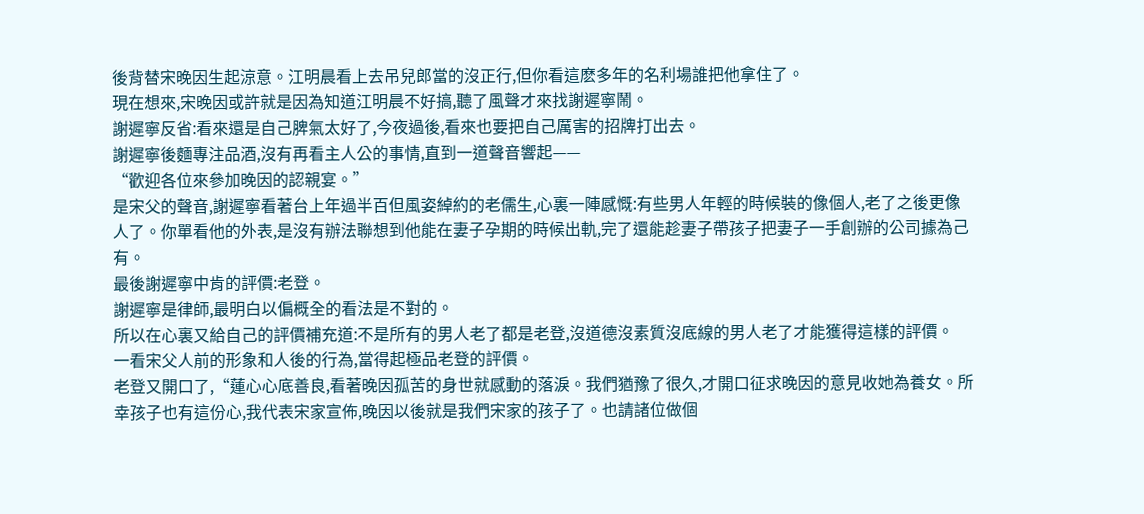後背替宋晚因生起涼意。江明晨看上去吊兒郎當的沒正行,但你看這麽多年的名利場誰把他拿住了。
現在想來,宋晚因或許就是因為知道江明晨不好搞,聽了風聲才來找謝遲寧鬧。
謝遲寧反省:看來還是自己脾氣太好了,今夜過後,看來也要把自己厲害的招牌打出去。
謝遲寧後麵專注品酒,沒有再看主人公的事情,直到一道聲音響起——
“歡迎各位來參加晚因的認親宴。”
是宋父的聲音,謝遲寧看著台上年過半百但風姿綽約的老儒生,心裏一陣感慨:有些男人年輕的時候裝的像個人,老了之後更像人了。你單看他的外表,是沒有辦法聯想到他能在妻子孕期的時候出軌,完了還能趁妻子帶孩子把妻子一手創辦的公司據為己有。
最後謝遲寧中肯的評價:老登。
謝遲寧是律師,最明白以偏概全的看法是不對的。
所以在心裏又給自己的評價補充道:不是所有的男人老了都是老登,沒道德沒素質沒底線的男人老了才能獲得這樣的評價。
一看宋父人前的形象和人後的行為,當得起極品老登的評價。
老登又開口了,“蓮心心底善良,看著晚因孤苦的身世就感動的落淚。我們猶豫了很久,才開口征求晚因的意見收她為養女。所幸孩子也有這份心,我代表宋家宣佈,晚因以後就是我們宋家的孩子了。也請諸位做個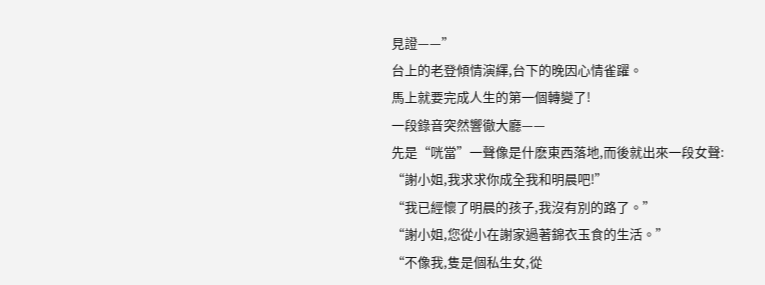見證——”
台上的老登傾情演繹,台下的晚因心情雀躍。
馬上就要完成人生的第一個轉變了!
一段錄音突然響徹大廳——
先是“咣當”一聲像是什麽東西落地,而後就出來一段女聲:
“謝小姐,我求求你成全我和明晨吧!”
“我已經懷了明晨的孩子,我沒有別的路了。”
“謝小姐,您從小在謝家過著錦衣玉食的生活。”
“不像我,隻是個私生女,從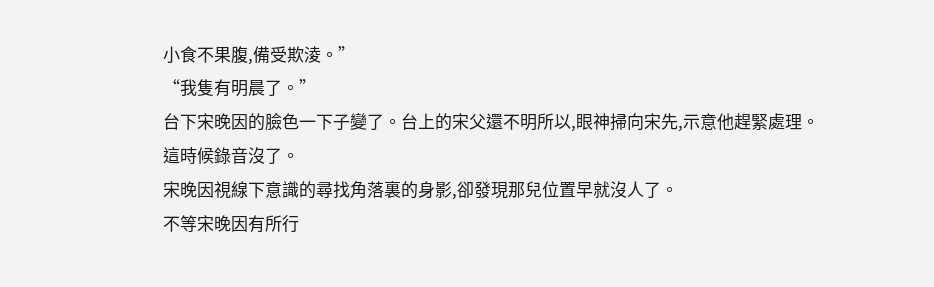小食不果腹,備受欺淩。”
“我隻有明晨了。”
台下宋晚因的臉色一下子變了。台上的宋父還不明所以,眼神掃向宋先,示意他趕緊處理。
這時候錄音沒了。
宋晚因視線下意識的尋找角落裏的身影,卻發現那兒位置早就沒人了。
不等宋晚因有所行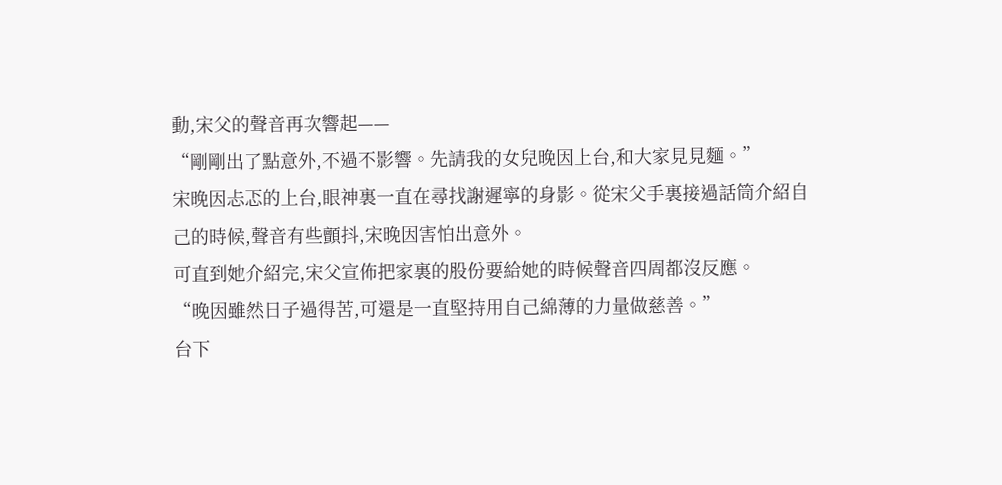動,宋父的聲音再次響起——
“剛剛出了點意外,不過不影響。先請我的女兒晚因上台,和大家見見麵。”
宋晚因忐忑的上台,眼神裏一直在尋找謝遲寧的身影。從宋父手裏接過話筒介紹自己的時候,聲音有些顫抖,宋晚因害怕出意外。
可直到她介紹完,宋父宣佈把家裏的股份要給她的時候聲音四周都沒反應。
“晚因雖然日子過得苦,可還是一直堅持用自己綿薄的力量做慈善。”
台下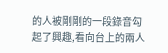的人被剛剛的一段錄音勾起了興趣,看向台上的兩人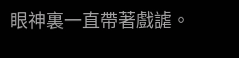眼神裏一直帶著戲謔。